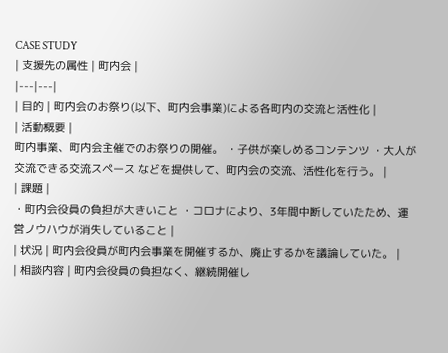CASE STUDY
| 支援先の属性 | 町内会 |
|---|---|
| 目的 | 町内会のお祭り(以下、町内会事業)による各町内の交流と活性化 |
| 活動概要 |
町内事業、町内会主催でのお祭りの開催。 ・子供が楽しめるコンテンツ ・大人が交流できる交流スペース などを提供して、町内会の交流、活性化を行う。 |
| 課題 |
・町内会役員の負担が大きいこと ・コロナにより、3年間中断していたため、運営ノウハウが消失していること |
| 状況 | 町内会役員が町内会事業を開催するか、廃止するかを議論していた。 |
| 相談内容 | 町内会役員の負担なく、継続開催し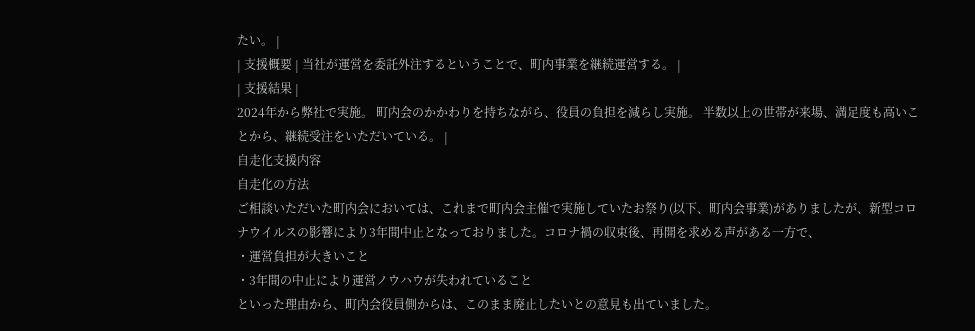たい。 |
| 支援概要 | 当社が運営を委託外注するということで、町内事業を継続運営する。 |
| 支援結果 |
2024年から弊社で実施。 町内会のかかわりを持ちながら、役員の負担を減らし実施。 半数以上の世帯が来場、満足度も高いことから、継続受注をいただいている。 |
自走化支援内容
自走化の方法
ご相談いただいた町内会においては、これまで町内会主催で実施していたお祭り(以下、町内会事業)がありましたが、新型コロナウイルスの影響により3年間中止となっておりました。コロナ禍の収束後、再開を求める声がある一方で、
・運営負担が大きいこと
・3年間の中止により運営ノウハウが失われていること
といった理由から、町内会役員側からは、このまま廃止したいとの意見も出ていました。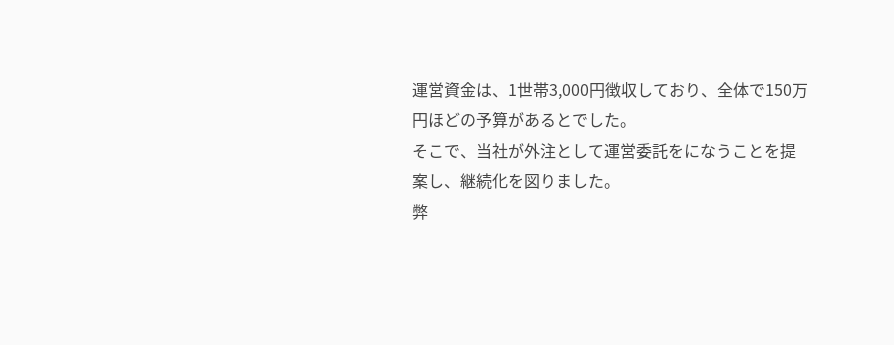運営資金は、1世帯3,000円徴収しており、全体で150万円ほどの予算があるとでした。
そこで、当社が外注として運営委託をになうことを提案し、継続化を図りました。
弊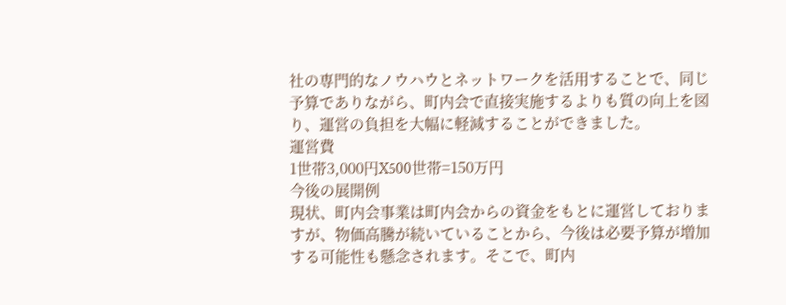社の専門的なノウハウとネットワークを活用することで、同じ予算でありながら、町内会で直接実施するよりも質の向上を図り、運営の負担を大幅に軽減することができました。
運営費
1世帯3,000円X500世帯=150万円
今後の展開例
現状、町内会事業は町内会からの資金をもとに運営しておりますが、物価高騰が続いていることから、今後は必要予算が増加する可能性も懸念されます。そこで、町内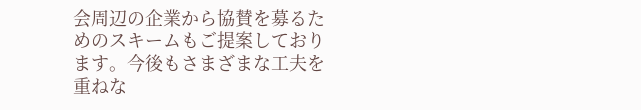会周辺の企業から協賛を募るためのスキームもご提案しております。今後もさまざまな工夫を重ねな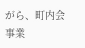がら、町内会事業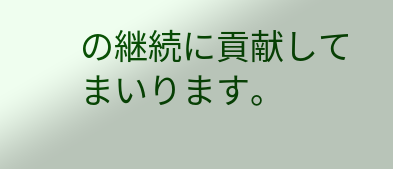の継続に貢献してまいります。